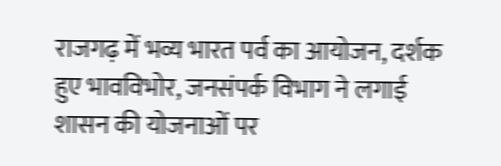राजगढ़ में भव्य भारत पर्व का आयोजन, दर्शक हुए भावविभोर, जनसंपर्क विभाग ने लगाई शासन की योजनाओं पर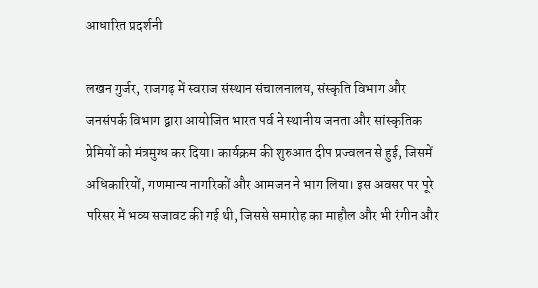आधारित प्रदर्शनी

लखन गुर्जर, राजगढ़ में स्वराज संस्थान संचालनालय, संस्कृति विभाग और जनसंपर्क विभाग द्वारा आयोजित भारत पर्व ने स्थानीय जनता और सांस्कृतिक प्रेमियों को मंत्रमुग्ध कर दिया। कार्यक्रम की शुरुआत दीप प्रज्वलन से हुई, जिसमें अधिकारियों, गणमान्य नागरिकों और आमजन ने भाग लिया। इस अवसर पर पूरे परिसर में भव्य सजावट की गई थी, जिससे समारोह का माहौल और भी रंगीन और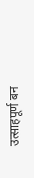उत्साहपूर्ण बन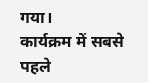गया।
कार्यक्रम में सबसे पहले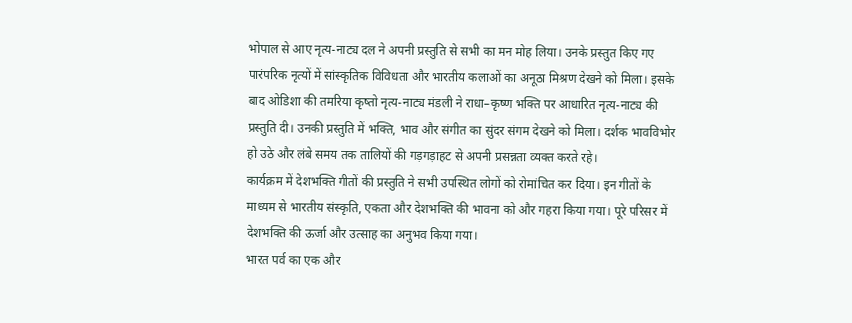भोपाल से आए नृत्य-नाट्य दल ने अपनी प्रस्तुति से सभी का मन मोह लिया। उनके प्रस्तुत किए गए पारंपरिक नृत्यों में सांस्कृतिक विविधता और भारतीय कलाओं का अनूठा मिश्रण देखने को मिला। इसके बाद ओडिशा की तमरिया कृष्तो नृत्य-नाट्य मंडली ने राधा–कृष्ण भक्ति पर आधारित नृत्य-नाट्य की प्रस्तुति दी। उनकी प्रस्तुति में भक्ति, भाव और संगीत का सुंदर संगम देखने को मिला। दर्शक भावविभोर हो उठे और लंबे समय तक तालियों की गड़गड़ाहट से अपनी प्रसन्नता व्यक्त करते रहे।
कार्यक्रम में देशभक्ति गीतों की प्रस्तुति ने सभी उपस्थित लोगों को रोमांचित कर दिया। इन गीतों के माध्यम से भारतीय संस्कृति, एकता और देशभक्ति की भावना को और गहरा किया गया। पूरे परिसर में देशभक्ति की ऊर्जा और उत्साह का अनुभव किया गया।
भारत पर्व का एक और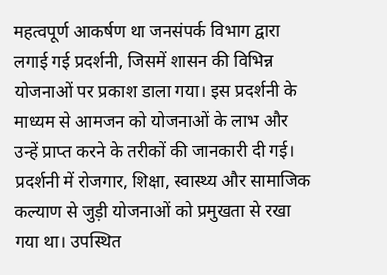महत्वपूर्ण आकर्षण था जनसंपर्क विभाग द्वारा लगाई गई प्रदर्शनी, जिसमें शासन की विभिन्न योजनाओं पर प्रकाश डाला गया। इस प्रदर्शनी के माध्यम से आमजन को योजनाओं के लाभ और उन्हें प्राप्त करने के तरीकों की जानकारी दी गई। प्रदर्शनी में रोजगार, शिक्षा, स्वास्थ्य और सामाजिक कल्याण से जुड़ी योजनाओं को प्रमुखता से रखा गया था। उपस्थित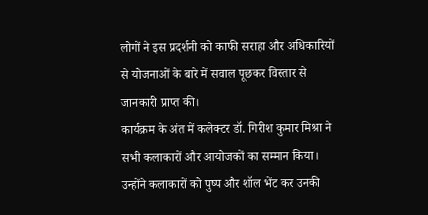लोगों ने इस प्रदर्शनी को काफी सराहा और अधिकारियों से योजनाओं के बारे में सवाल पूछकर विस्तार से जानकारी प्राप्त की।
कार्यक्रम के अंत में कलेक्टर डॉ. गिरीश कुमार मिश्रा ने सभी कलाकारों और आयोजकों का सम्मान किया। उन्होंने कलाकारों को पुष्प और शॉल भेंट कर उनकी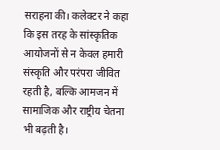सराहना की। कलेक्टर ने कहा कि इस तरह के सांस्कृतिक आयोजनों से न केवल हमारी संस्कृति और परंपरा जीवित रहती है, बल्कि आमजन में सामाजिक और राष्ट्रीय चेतना भी बढ़ती है।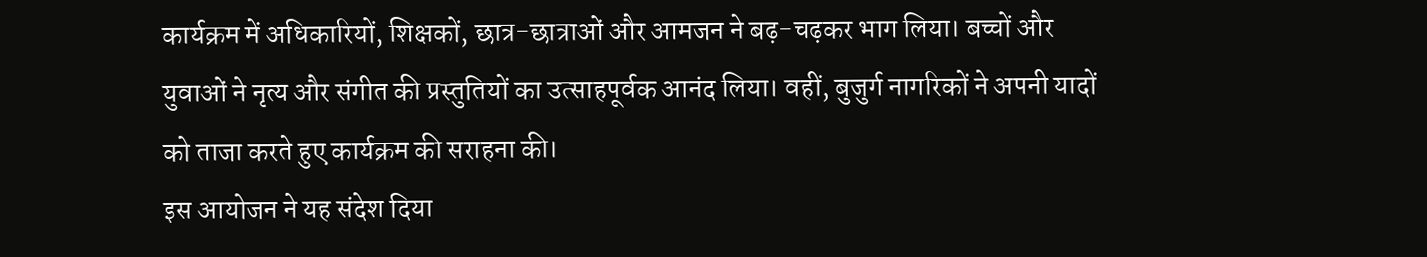कार्यक्रम में अधिकारियों, शिक्षकों, छात्र-छात्राओं और आमजन ने बढ़-चढ़कर भाग लिया। बच्चों और युवाओं ने नृत्य और संगीत की प्रस्तुतियों का उत्साहपूर्वक आनंद लिया। वहीं, बुजुर्ग नागरिकों ने अपनी यादों को ताजा करते हुए कार्यक्रम की सराहना की।
इस आयोजन ने यह संदेश दिया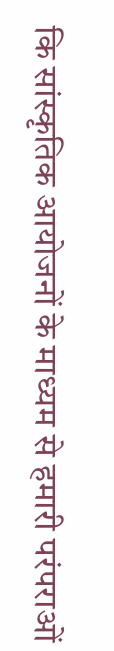कि सांस्कृतिक आयोजनों के माध्यम से हमारी परंपराओं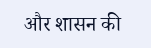और शासन की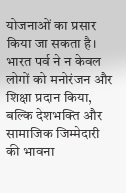योजनाओं का प्रसार किया जा सकता है। भारत पर्व ने न केवल लोगों को मनोरंजन और शिक्षा प्रदान किया, बल्कि देशभक्ति और सामाजिक जिम्मेदारी की भावना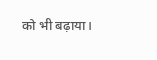को भी बढ़ाया।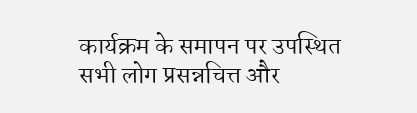कार्यक्रम के समापन पर उपस्थित सभी लोग प्रसन्नचित्त और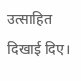उत्साहित दिखाई दिए।